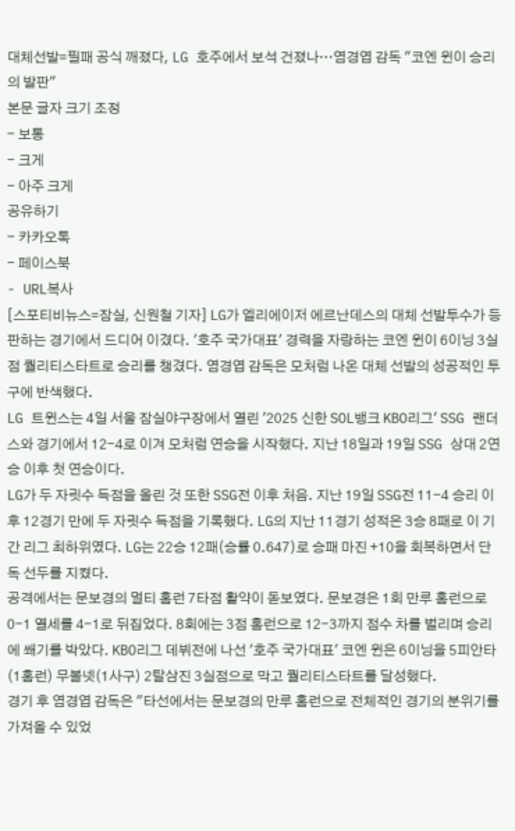대체선발=필패 공식 깨졌다, LG 호주에서 보석 건졌나…염경엽 감독 "코엔 윈이 승리의 발판"
본문 글자 크기 조정
- 보통
- 크게
- 아주 크게
공유하기
- 카카오톡
- 페이스북
- URL복사
[스포티비뉴스=잠실, 신원철 기자] LG가 엘리에이저 에르난데스의 대체 선발투수가 등판하는 경기에서 드디어 이겼다. '호주 국가대표' 경력을 자랑하는 코엔 윈이 6이닝 3실점 퀄리티스타트로 승리를 챙겼다. 염경엽 감독은 모처럼 나온 대체 선발의 성공적인 투구에 반색했다.
LG 트윈스는 4일 서울 잠실야구장에서 열린 '2025 신한 SOL뱅크 KBO리그' SSG 랜더스와 경기에서 12-4로 이겨 모처럼 연승을 시작했다. 지난 18일과 19일 SSG 상대 2연승 이후 첫 연승이다.
LG가 두 자릿수 득점을 올린 것 또한 SSG전 이후 처음. 지난 19일 SSG전 11-4 승리 이후 12경기 만에 두 자릿수 득점을 기록했다. LG의 지난 11경기 성적은 3승 8패로 이 기간 리그 최하위였다. LG는 22승 12패(승률 0.647)로 승패 마진 +10을 회복하면서 단독 선두를 지켰다.
공격에서는 문보경의 멀티 홈런 7타점 활약이 돋보였다. 문보경은 1회 만루 홈런으로 0-1 열세를 4-1로 뒤집었다. 8회에는 3점 홈런으로 12-3까지 점수 차를 벌리며 승리에 쐐기를 박았다. KBO리그 데뷔전에 나선 '호주 국가대표' 코엔 윈은 6이닝을 5피안타(1홈런) 무볼넷(1사구) 2탈삼진 3실점으로 막고 퀄리티스타트를 달성했다.
경기 후 염경엽 감독은 "타선에서는 문보경의 만루 홈런으로 전체적인 경기의 분위기를 가져올 수 있었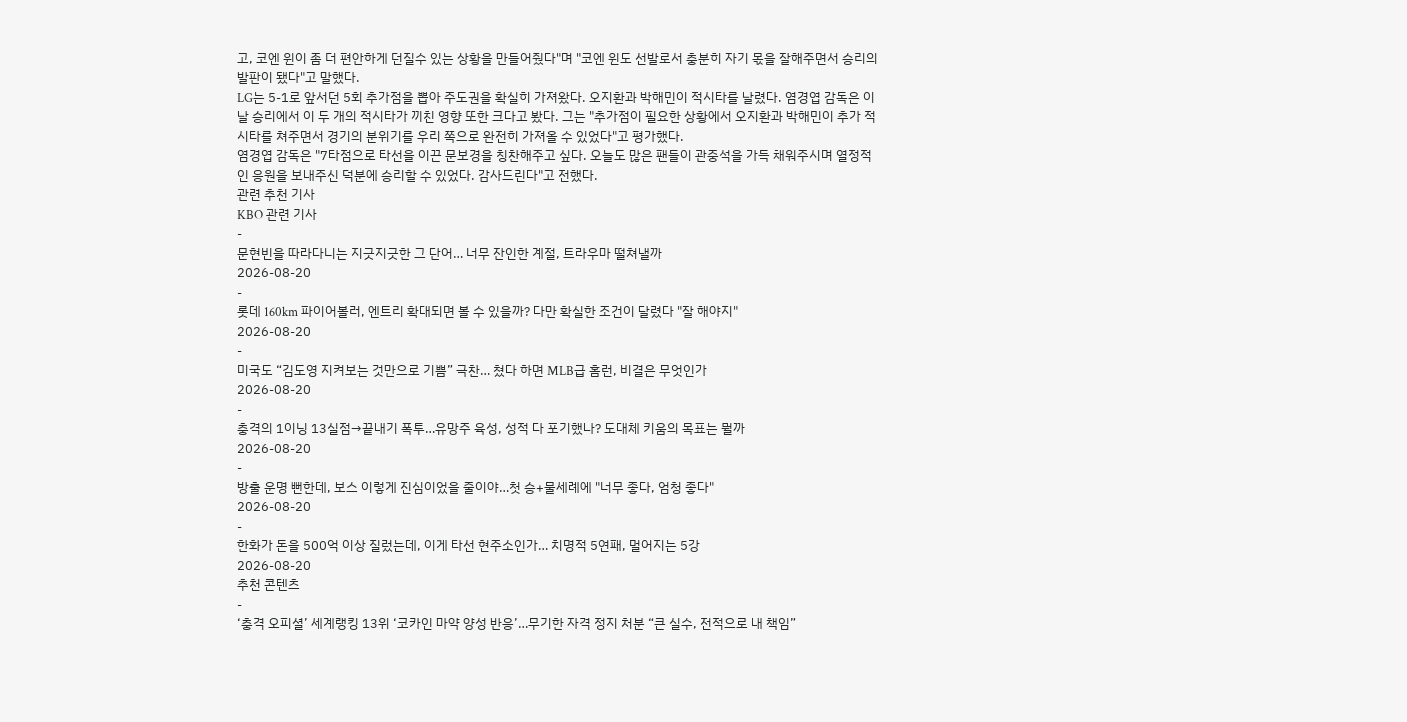고, 코엔 윈이 좀 더 편안하게 던질수 있는 상황을 만들어줬다"며 "코엔 윈도 선발로서 충분히 자기 몫을 잘해주면서 승리의 발판이 됐다"고 말했다.
LG는 5-1로 앞서던 5회 추가점을 뽑아 주도권을 확실히 가져왔다. 오지환과 박해민이 적시타를 날렸다. 염경엽 감독은 이날 승리에서 이 두 개의 적시타가 끼친 영향 또한 크다고 봤다. 그는 "추가점이 필요한 상황에서 오지환과 박해민이 추가 적시타를 쳐주면서 경기의 분위기를 우리 쪽으로 완전히 가져올 수 있었다"고 평가했다.
염경엽 감독은 "7타점으로 타선을 이끈 문보경을 칭찬해주고 싶다. 오늘도 많은 팬들이 관중석을 가득 채워주시며 열정적인 응원을 보내주신 덕분에 승리할 수 있었다. 감사드린다"고 전했다.
관련 추천 기사
KBO 관련 기사
-
문현빈을 따라다니는 지긋지긋한 그 단어… 너무 잔인한 계절, 트라우마 떨쳐낼까
2026-08-20
-
롯데 160km 파이어볼러, 엔트리 확대되면 볼 수 있을까? 다만 확실한 조건이 달렸다 "잘 해야지"
2026-08-20
-
미국도 “김도영 지켜보는 것만으로 기쁨” 극찬… 쳤다 하면 MLB급 홈런, 비결은 무엇인가
2026-08-20
-
충격의 1이닝 13실점→끝내기 폭투…유망주 육성, 성적 다 포기했나? 도대체 키움의 목표는 뭘까
2026-08-20
-
방출 운명 뻔한데, 보스 이렇게 진심이었을 줄이야…첫 승+물세례에 "너무 좋다, 엄청 좋다"
2026-08-20
-
한화가 돈을 500억 이상 질렀는데, 이게 타선 현주소인가… 치명적 5연패, 멀어지는 5강
2026-08-20
추천 콘텐츠
-
‘충격 오피셜’ 세계랭킹 13위 ‘코카인 마약 양성 반응’…무기한 자격 정지 처분 “큰 실수, 전적으로 내 책임”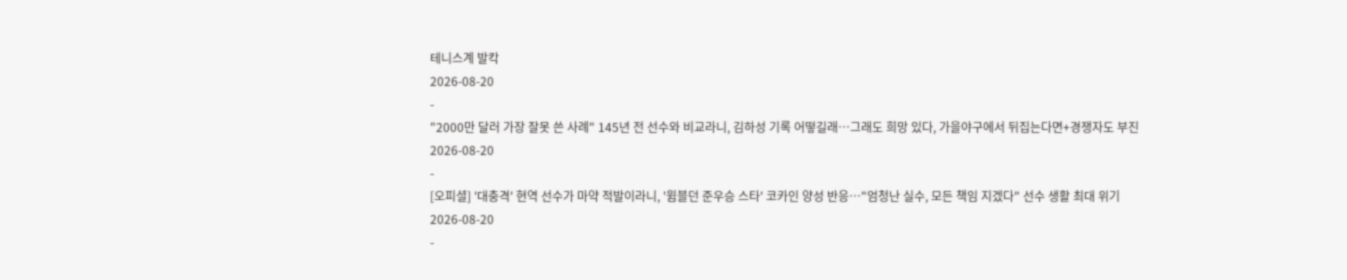테니스계 발칵
2026-08-20
-
"2000만 달러 가장 잘못 쓴 사례" 145년 전 선수와 비교라니, 김하성 기록 어떻길래…그래도 희망 있다, 가을야구에서 뒤집는다면+경쟁자도 부진
2026-08-20
-
[오피셜] '대충격' 현역 선수가 마약 적발이라니, '윔블던 준우승 스타' 코카인 양성 반응…"엄청난 실수, 모든 책임 지겠다" 선수 생활 최대 위기
2026-08-20
-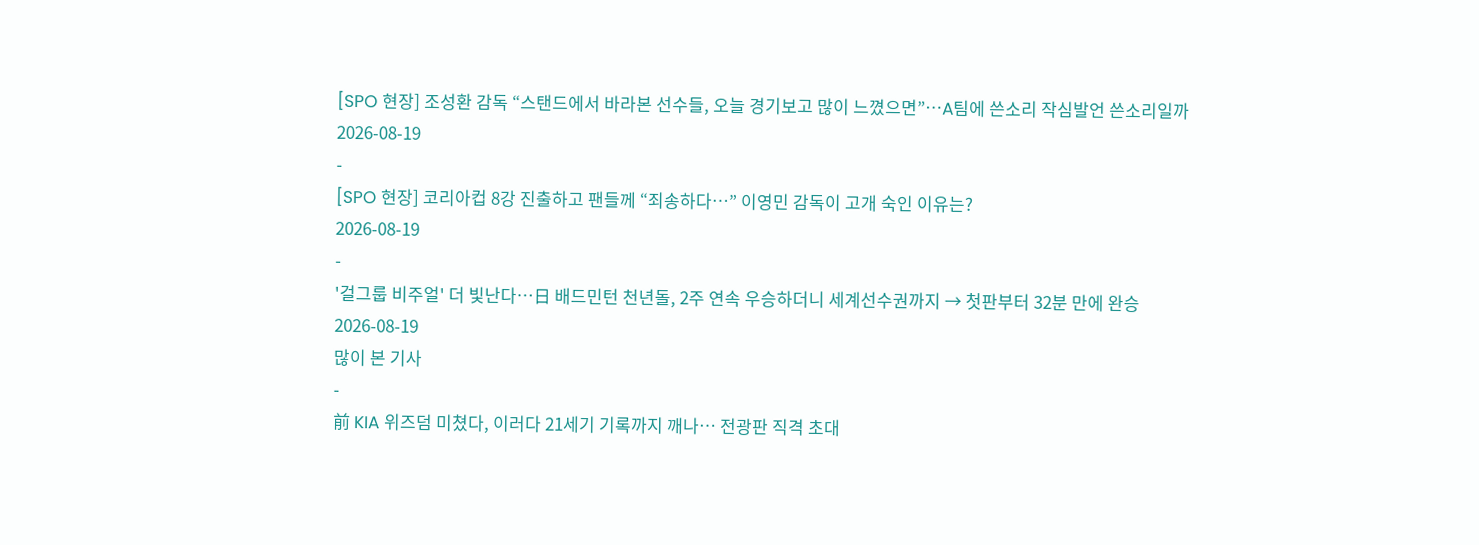[SPO 현장] 조성환 감독 “스탠드에서 바라본 선수들, 오늘 경기보고 많이 느꼈으면”…A팀에 쓴소리 작심발언 쓴소리일까
2026-08-19
-
[SPO 현장] 코리아컵 8강 진출하고 팬들께 “죄송하다…” 이영민 감독이 고개 숙인 이유는?
2026-08-19
-
'걸그룹 비주얼' 더 빛난다…日 배드민턴 천년돌, 2주 연속 우승하더니 세계선수권까지 → 첫판부터 32분 만에 완승
2026-08-19
많이 본 기사
-
前 KIA 위즈덤 미쳤다, 이러다 21세기 기록까지 깨나… 전광판 직격 초대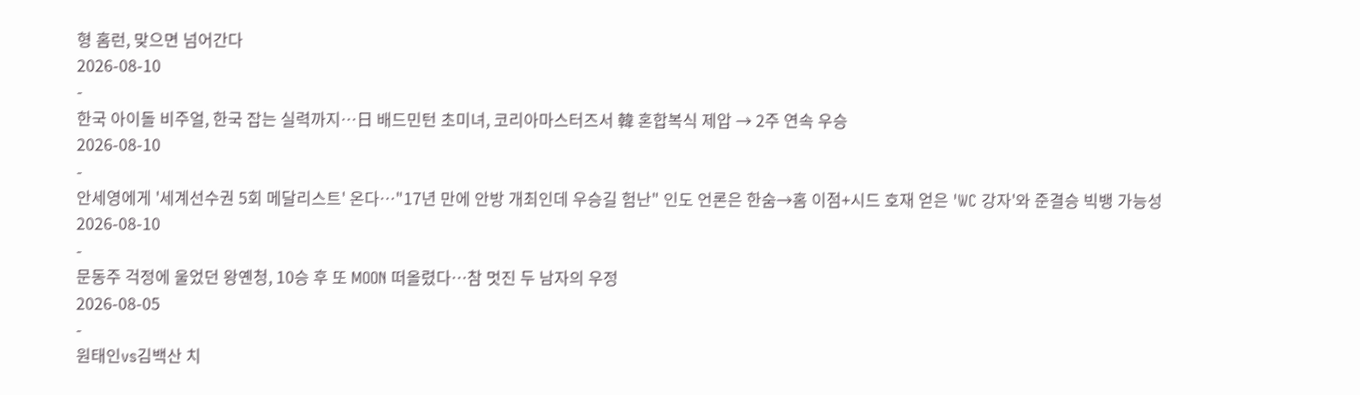형 홈런, 맞으면 넘어간다
2026-08-10
-
한국 아이돌 비주얼, 한국 잡는 실력까지…日 배드민턴 초미녀, 코리아마스터즈서 韓 혼합복식 제압 → 2주 연속 우승
2026-08-10
-
안세영에게 '세계선수권 5회 메달리스트' 온다…"17년 만에 안방 개최인데 우승길 험난" 인도 언론은 한숨→홈 이점+시드 호재 얻은 'WC 강자'와 준결승 빅뱅 가능성
2026-08-10
-
문동주 걱정에 울었던 왕옌청, 10승 후 또 MOON 떠올렸다…참 멋진 두 남자의 우정
2026-08-05
-
원태인vs김백산 치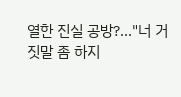열한 진실 공방?…"너 거짓말 좀 하지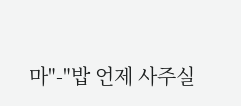마"-"밥 언제 사주실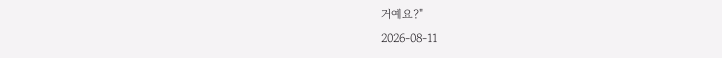거예요?"
2026-08-11